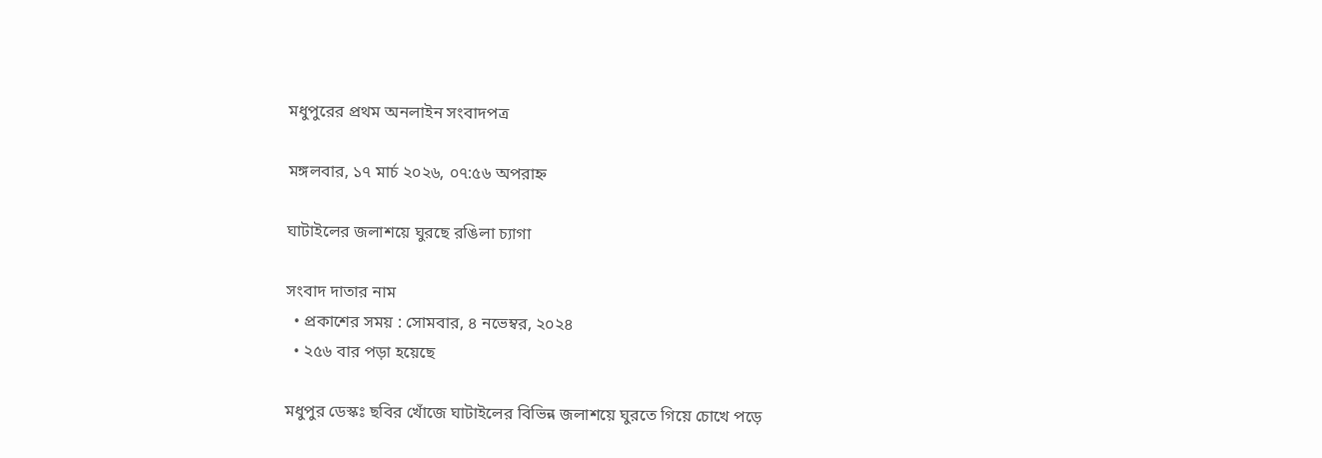মধুপুরের প্রথম অনলাইন সংবাদপত্র

মঙ্গলবার, ১৭ মার্চ ২০২৬, ০৭:৫৬ অপরাহ্ন

ঘাটাইলের জলাশয়ে ঘুরছে রঙিলা চ্যাগা

সংবাদ দাতার নাম
  • প্রকাশের সময় : সোমবার, ৪ নভেম্বর, ২০২৪
  • ২৫৬ বার পড়া হয়েছে

মধুপুর ডেস্কঃ ছবির খোঁজে ঘাটাইলের বিভিন্ন জলাশয়ে ঘুরতে গিয়ে চোখে পড়ে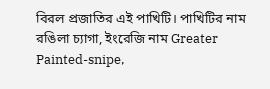বিরল প্রজাতির এই পাখিটি। পাখিটির নাম রঙিলা চ্যাগা, ইংরেজি নাম Greater Painted-snipe,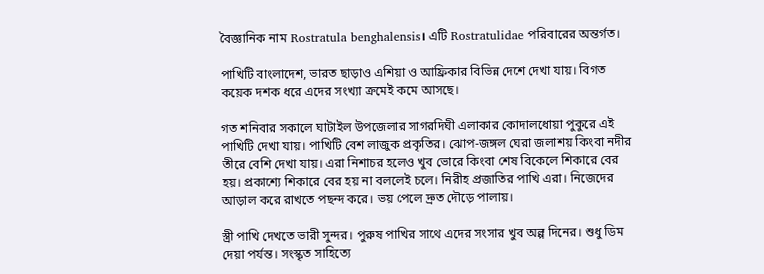বৈজ্ঞানিক নাম Rostratula benghalensis। এটি Rostratulidae পরিবারের অন্তর্গত।

পাখিটি বাংলাদেশ, ভারত ছাড়াও এশিয়া ও আফ্রিকার বিভিন্ন দেশে দেখা যায়। বিগত কয়েক দশক ধরে এদের সংখ্যা ক্রমেই কমে আসছে।

গত শনিবার সকালে ঘাটাইল উপজেলার সাগরদিঘী এলাকার কোদালধোয়া পুকুরে এই পাখিটি দেখা যায়। পাখিটি বেশ লাজুক প্রকৃতির। ঝোপ-জঙ্গল ঘেরা জলাশয় কিংবা নদীর তীরে বেশি দেখা যায়। এরা নিশাচর হলেও খুব ভোরে কিংবা শেষ বিকেলে শিকারে বের হয়। প্রকাশ্যে শিকারে বের হয় না বললেই চলে। নিরীহ প্রজাতির পাখি এরা। নিজেদের আড়াল করে রাখতে পছন্দ করে। ভয় পেলে দ্রুত দৌড়ে পালায়।

স্ত্রী পাখি দেখতে ভারী সুন্দর। পুরুষ পাখির সাথে এদের সংসার খুব অল্প দিনের। শুধু ডিম দেয়া পর্যন্ত। সংস্কৃত সাহিত্যে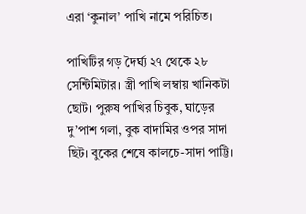এরা ‘কুনাল’ পাখি নামে পরিচিত।

পাখিটির গড় দৈর্ঘ্য ২৭ থেকে ২৮ সেন্টিমিটার। স্ত্রী পাখি লম্বায় খানিকটা ছোট। পুরুষ পাখির চিবুক, ঘাড়ের দু’পাশ গলা, বুক বাদামির ওপর সাদা ছিট। বুকের শেষে কালচে-সাদা পাট্টি।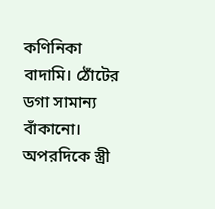কণিনিকা বাদামি। ঠোঁটের ডগা সামান্য বাঁকানো। অপরদিকে স্ত্রী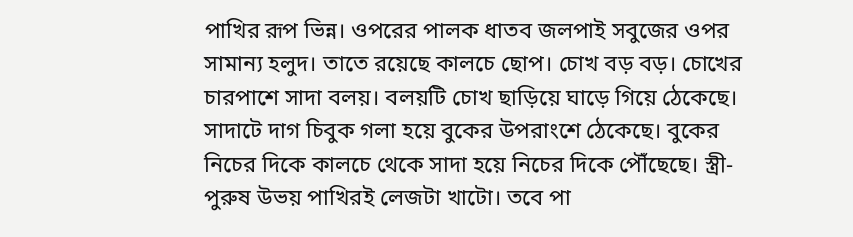পাখির রূপ ভিন্ন। ওপরের পালক ধাতব জলপাই সবুজের ওপর সামান্য হলুদ। তাতে রয়েছে কালচে ছোপ। চোখ বড় বড়। চোখের চারপাশে সাদা বলয়। বলয়টি চোখ ছাড়িয়ে ঘাড়ে গিয়ে ঠেকেছে। সাদাটে দাগ চিবুক গলা হয়ে বুকের উপরাংশে ঠেকেছে। বুকের নিচের দিকে কালচে থেকে সাদা হয়ে নিচের দিকে পৌঁছেছে। স্ত্রী-পুরুষ উভয় পাখিরই লেজটা খাটো। তবে পা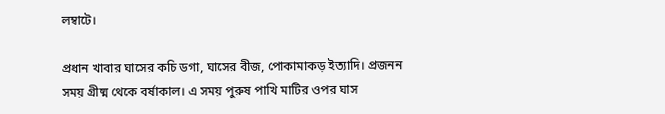লম্বাটে।

প্রধান খাবার ঘাসের কচি ডগা, ঘাসের বীজ, পোকামাকড় ইত্যাদি। প্রজনন সময় গ্রীষ্ম থেকে বর্ষাকাল। এ সময় পুরুষ পাখি মাটির ওপর ঘাস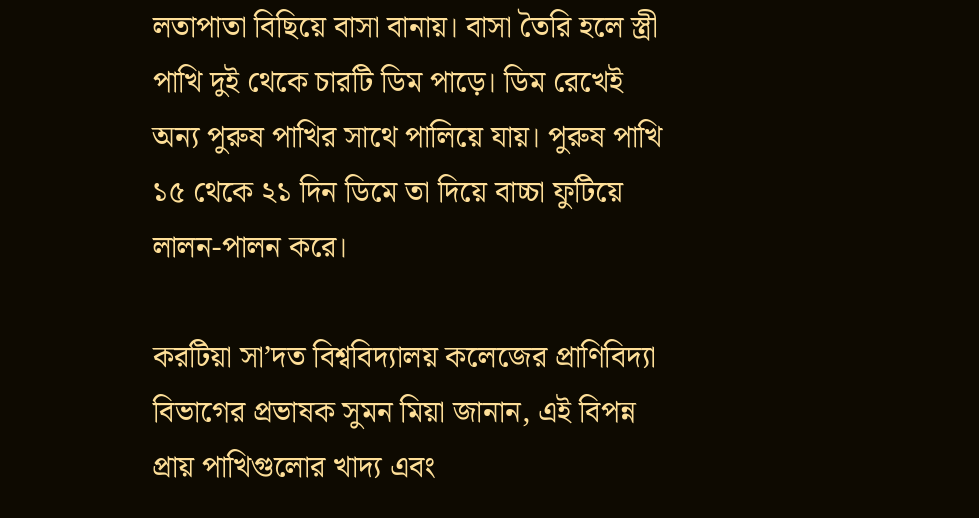লতাপাতা বিছিয়ে বাসা বানায়। বাসা তৈরি হলে স্ত্রী পাখি ‍দুই থেকে চারটি ডিম পাড়ে। ডিম রেখেই অন্য পুরুষ পাখির সাথে পালিয়ে যায়। পুরুষ পাখি ১৫ থেকে ২১ দিন ডিমে তা দিয়ে বাচ্চা ফুটিয়ে লালন-পালন করে।

করটিয়া সা’দত বিশ্ববিদ্যালয় কলেজের প্রাণিবিদ্যা বিভাগের প্রভাষক সুমন মিয়া জানান, এই বিপন্ন প্রায় পাখিগুলোর খাদ্য এবং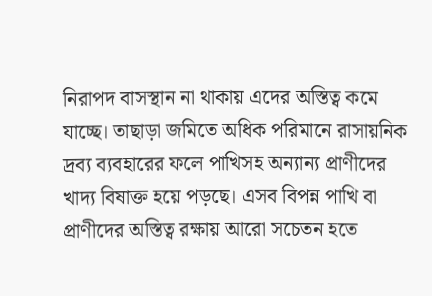নিরাপদ বাসস্থান না থাকায় এদের অস্তিত্ব কমে যাচ্ছে। তাছাড়া জমিতে অধিক পরিমানে রাসায়নিক দ্রব্য ব্যবহারের ফলে পাখিসহ অন্যান্য প্রাণীদের খাদ্য বিষাক্ত হয়ে পড়ছে। এসব বিপন্ন পাখি বা প্রাণীদের অস্তিত্ব রক্ষায় আরো সচেতন হতে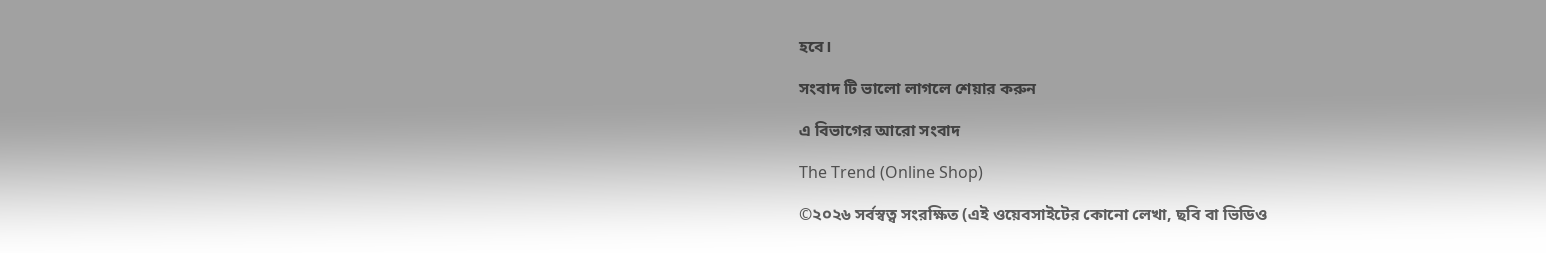হবে।

সংবাদ টি ভালো লাগলে শেয়ার করুন

এ বিভাগের আরো সংবাদ

The Trend (Online Shop)

©২০২৬ সর্বস্বত্ব সংরক্ষিত (এই ওয়েবসাইটের কোনো লেখা, ছবি বা ভিডিও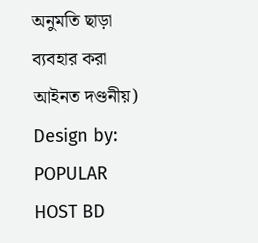অনুমতি ছাড়া ব্যবহার করা আইনত দণ্ডনীয়)
Design by: POPULAR HOST BD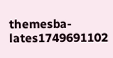themesba-lates1749691102